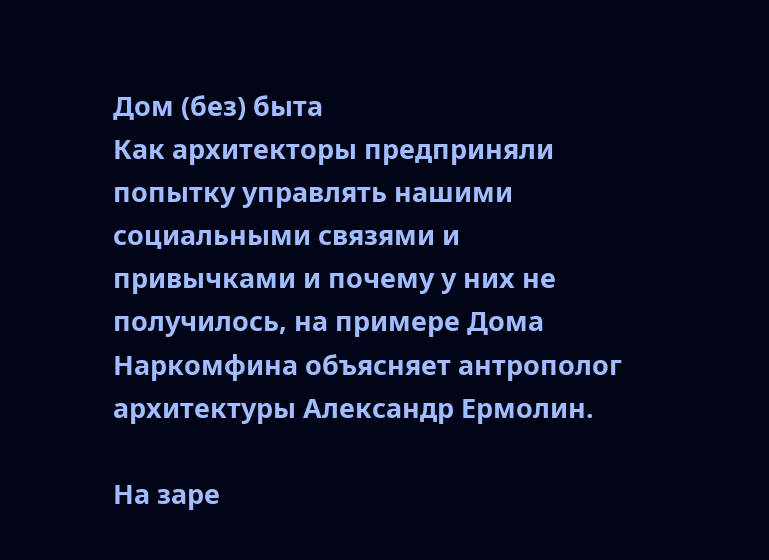Дом (без) быта
Как архитекторы предприняли попытку управлять нашими социальными связями и привычками и почему у них не получилось, на примере Дома Наркомфина объясняет антрополог архитектуры Александр Ермолин.

На заре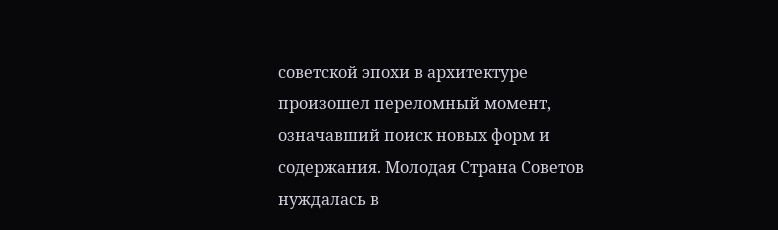советской эпохи в архитектуре произошел переломный момент, означавший поиск новых форм и содержания. Молодая Страна Советов нуждалась в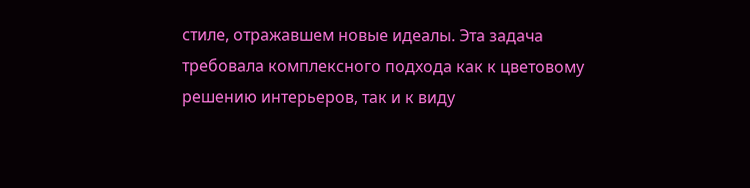стиле, отражавшем новые идеалы. Эта задача требовала комплексного подхода как к цветовому решению интерьеров, так и к виду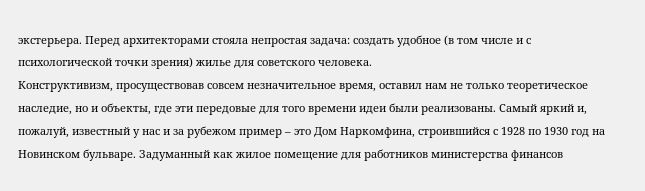экстерьера. Перед архитекторами стояла непростая задача: создать удобное (в том числе и с психологической точки зрения) жилье для советского человека.
Конструктивизм, просуществовав совсем незначительное время, оставил нам не только теоретическое наследие, но и объекты, где эти передовые для того времени идеи были реализованы. Самый яркий и, пожалуй, известный у нас и за рубежом пример – это Дом Наркомфина, строившийся с 1928 по 1930 год на Новинском бульваре. Задуманный как жилое помещение для работников министерства финансов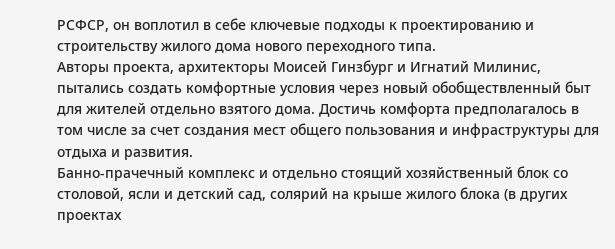РСФСР, он воплотил в себе ключевые подходы к проектированию и строительству жилого дома нового переходного типа.
Авторы проекта, архитекторы Моисей Гинзбург и Игнатий Милинис, пытались создать комфортные условия через новый обобществленный быт для жителей отдельно взятого дома. Достичь комфорта предполагалось в том числе за счет создания мест общего пользования и инфраструктуры для отдыха и развития.
Банно-прачечный комплекс и отдельно стоящий хозяйственный блок со столовой, ясли и детский сад, солярий на крыше жилого блока (в других проектах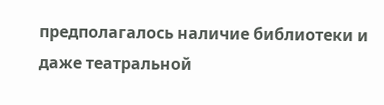предполагалось наличие библиотеки и даже театральной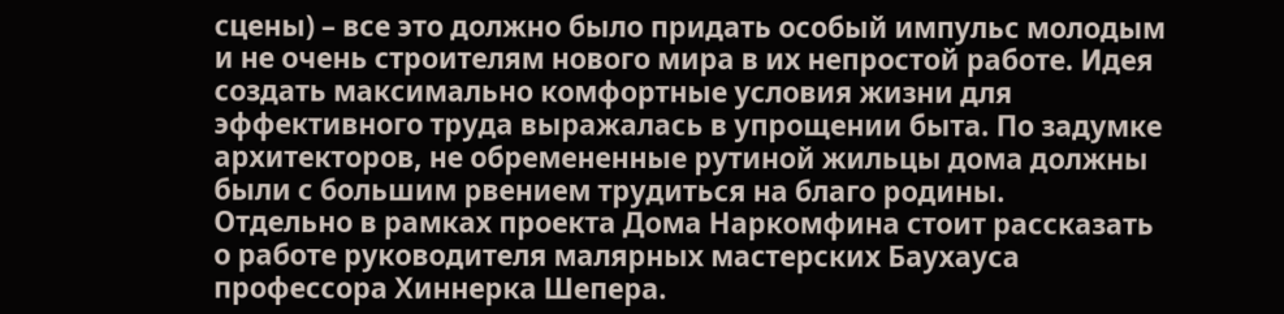сцены) – все это должно было придать особый импульс молодым и не очень строителям нового мира в их непростой работе. Идея создать максимально комфортные условия жизни для эффективного труда выражалась в упрощении быта. По задумке архитекторов, не обремененные рутиной жильцы дома должны были с большим рвением трудиться на благо родины.
Отдельно в рамках проекта Дома Наркомфина стоит рассказать о работе руководителя малярных мастерских Баухауса профессора Хиннерка Шепера.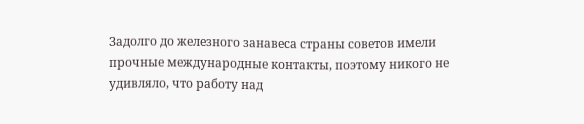Задолго до железного занавеса страны советов имели прочные международные контакты, поэтому никого не удивляло, что работу над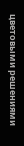цветовыми решениями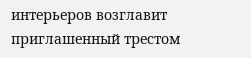интерьеров возглавит приглашенный трестом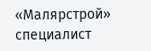«Малярстрой» специалист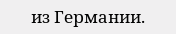из Германии.